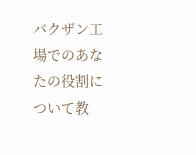バクザン工場でのあなたの役割について教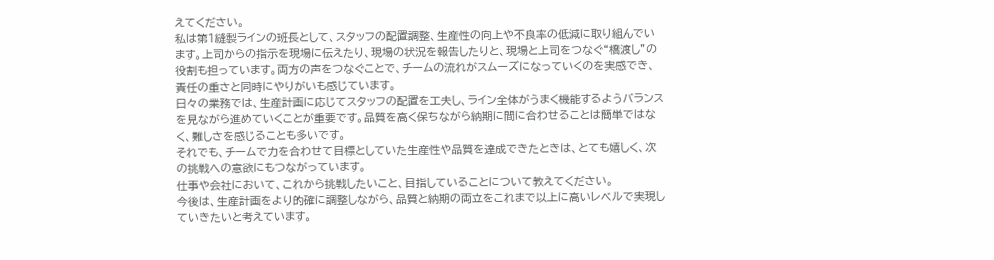えてください。
私は第1縫製ラインの班長として、スタッフの配置調整、生産性の向上や不良率の低減に取り組んでいます。上司からの指示を現場に伝えたり、現場の状況を報告したりと、現場と上司をつなぐ“橋渡し”の役割も担っています。両方の声をつなぐことで、チームの流れがスムーズになっていくのを実感でき、責任の重さと同時にやりがいも感じています。
日々の業務では、生産計画に応じてスタッフの配置を工夫し、ライン全体がうまく機能するようバランスを見ながら進めていくことが重要です。品質を高く保ちながら納期に間に合わせることは簡単ではなく、難しさを感じることも多いです。
それでも、チームで力を合わせて目標としていた生産性や品質を達成できたときは、とても嬉しく、次の挑戦への意欲にもつながっています。
仕事や会社において、これから挑戦したいこと、目指していることについて教えてください。
今後は、生産計画をより的確に調整しながら、品質と納期の両立をこれまで以上に高いレベルで実現していきたいと考えています。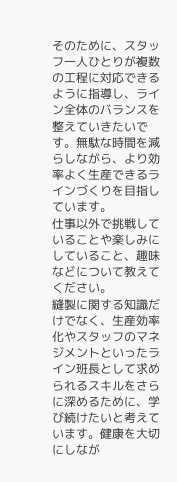そのために、スタッフ一人ひとりが複数の工程に対応できるように指導し、ライン全体のバランスを整えていきたいです。無駄な時間を減らしながら、より効率よく生産できるラインづくりを目指しています。
仕事以外で挑戦していることや楽しみにしていること、趣味などについて教えてください。
縫製に関する知識だけでなく、生産効率化やスタッフのマネジメントといったライン班長として求められるスキルをさらに深めるために、学び続けたいと考えています。健康を大切にしなが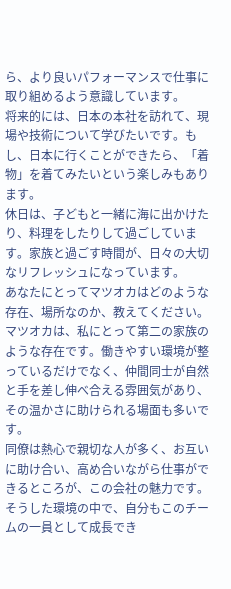ら、より良いパフォーマンスで仕事に取り組めるよう意識しています。
将来的には、日本の本社を訪れて、現場や技術について学びたいです。もし、日本に行くことができたら、「着物」を着てみたいという楽しみもあります。
休日は、子どもと一緒に海に出かけたり、料理をしたりして過ごしています。家族と過ごす時間が、日々の大切なリフレッシュになっています。
あなたにとってマツオカはどのような存在、場所なのか、教えてください。
マツオカは、私にとって第二の家族のような存在です。働きやすい環境が整っているだけでなく、仲間同士が自然と手を差し伸べ合える雰囲気があり、その温かさに助けられる場面も多いです。
同僚は熱心で親切な人が多く、お互いに助け合い、高め合いながら仕事ができるところが、この会社の魅力です。そうした環境の中で、自分もこのチームの一員として成長でき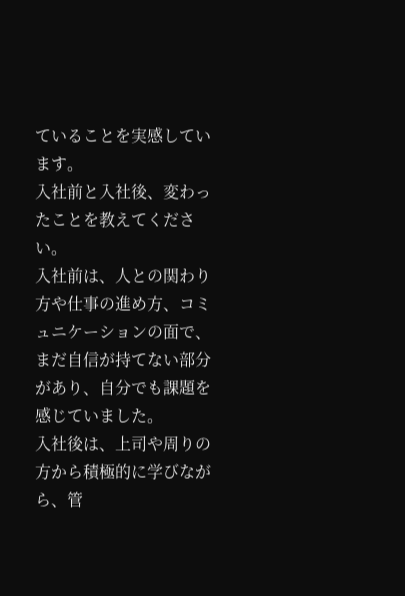ていることを実感しています。
入社前と入社後、変わったことを教えてください。
入社前は、人との関わり方や仕事の進め方、コミュニケーションの面で、まだ自信が持てない部分があり、自分でも課題を感じていました。
入社後は、上司や周りの方から積極的に学びながら、管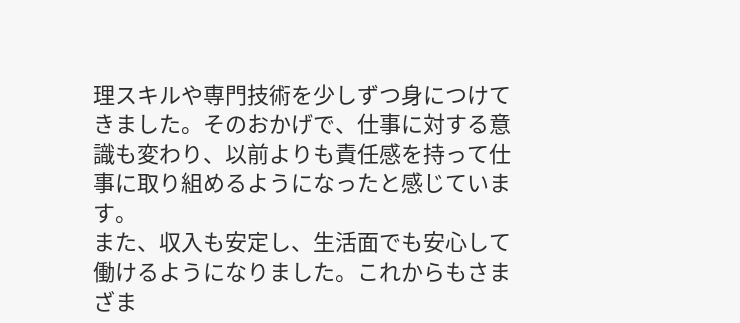理スキルや専門技術を少しずつ身につけてきました。そのおかげで、仕事に対する意識も変わり、以前よりも責任感を持って仕事に取り組めるようになったと感じています。
また、収入も安定し、生活面でも安心して働けるようになりました。これからもさまざま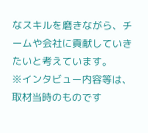なスキルを磨きながら、チームや会社に貢献していきたいと考えています。
※インタビュー内容等は、取材当時のものです